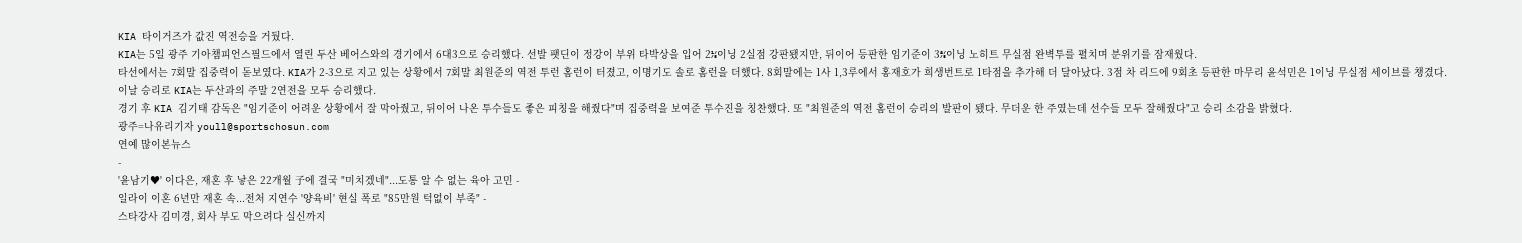KIA 타이거즈가 값진 역전승을 거뒀다.
KIA는 5일 광주 기아챔피언스필드에서 열린 두산 베어스와의 경기에서 6대3으로 승리했다. 선발 팻딘이 정강이 부위 타박상을 입어 2⅓이닝 2실점 강판됐지만, 뒤이어 등판한 임기준이 3⅔이닝 노히트 무실점 완벽투를 펼치며 분위기를 잠재웠다.
타선에서는 7회말 집중력이 돋보였다. KIA가 2-3으로 지고 있는 상황에서 7회말 최원준의 역전 투런 홈런이 터졌고, 이명기도 솔로 홈런을 더했다. 8회말에는 1사 1,3루에서 홍재호가 희생번트로 1타점을 추가해 더 달아났다. 3점 차 리드에 9회초 등판한 마무리 윤석민은 1이닝 무실점 세이브를 챙겼다.
이날 승리로 KIA는 두산과의 주말 2연전을 모두 승리했다.
경기 후 KIA 김기태 감독은 "임기준이 어려운 상황에서 잘 막아줬고, 뒤이어 나온 투수들도 좋은 피칭을 해줬다"며 집중력을 보여준 투수진을 칭찬했다. 또 "최원준의 역전 홈런이 승리의 발판이 됐다. 무더운 한 주였는데 선수들 모두 잘해줬다"고 승리 소감을 밝혔다.
광주=나유리기자 youll@sportschosun.com
연예 많이본뉴스
-
'윤남기♥' 이다은, 재혼 후 낳은 22개월 子에 결국 "미치겠네"...도통 알 수 없는 육아 고민 -
일라이 이혼 6년만 재혼 속...전처 지연수 '양육비' 현실 폭로 "85만원 턱없이 부족" -
스타강사 김미경, 회사 부도 막으려다 실신까지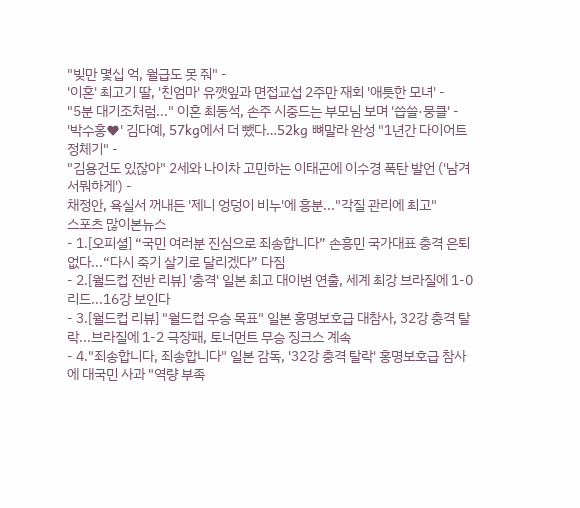"빚만 몇십 억, 월급도 못 줘" -
'이혼' 최고기 딸, '친엄마' 유깻잎과 면접교섭 2주만 재회 '애틋한 모녀' -
"5분 대기조처럼..." 이혼 최동석, 손주 시중드는 부모님 보며 '씁쓸·뭉클' -
'박수홍♥' 김다예, 57kg에서 더 뺐다…52kg 뼈말라 완성 "1년간 다이어트 정체기" -
"김용건도 있잖아" 2세와 나이차 고민하는 이태곤에 이수경 폭탄 발언 ('남겨서뭐하게') -
채정안, 욕실서 꺼내든 '제니 엉덩이 비누'에 흥분..."각질 관리에 최고"
스포츠 많이본뉴스
- 1.[오피셜] “국민 여러분 진심으로 죄송합니다” 손흥민 국가대표 충격 은퇴 없다...“다시 죽기 살기로 달리겠다” 다짐
- 2.[월드컵 전반 리뷰] '충격' 일본 최고 대이변 연출, 세계 최강 브라질에 1-0 리드...16강 보인다
- 3.[월드컵 리뷰] "월드컵 우승 목표" 일본 홍명보호급 대참사, 32강 충격 탈락...브라질에 1-2 극장패, 토너먼트 무승 징크스 계속
- 4."죄송합니다, 죄송합니다" 일본 감독, '32강 충격 탈락' 홍명보호급 참사에 대국민 사과 "역량 부족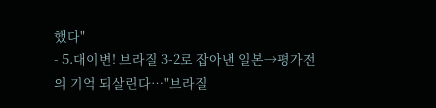했다"
- 5.대이변! 브라질 3-2로 잡아낸 일본→평가전의 기억 되살린다…"브라질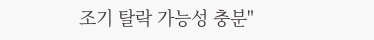조기 탈락 가능성 충분"